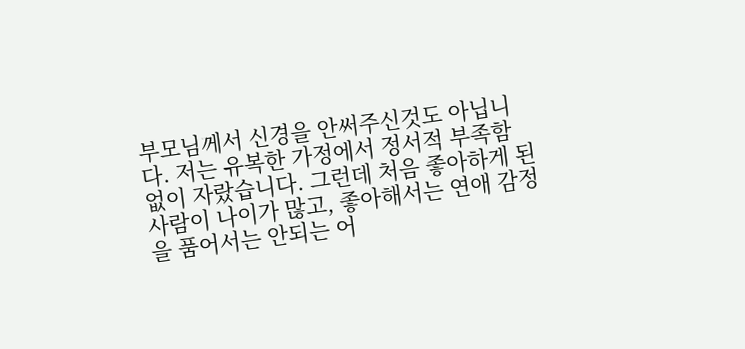부모님께서 신경을 안써주신것도 아닙니다. 저는 유복한 가정에서 정서적 부족함 없이 자랐습니다. 그런데 처음 좋아하게 된 사람이 나이가 많고, 좋아해서는 연애 감정을 품어서는 안되는 어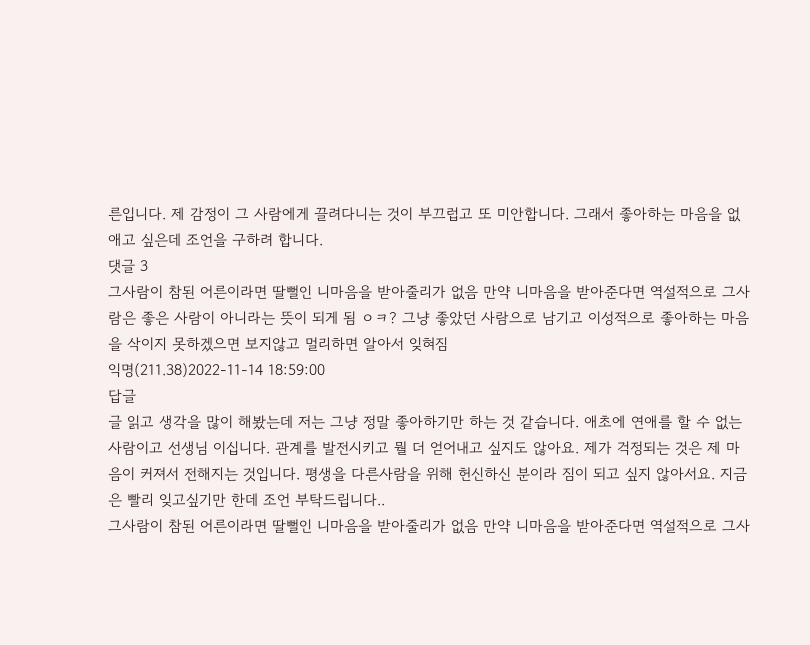른입니다. 제 감정이 그 사람에게 끌려다니는 것이 부끄럽고 또 미안합니다. 그래서 좋아하는 마음을 없애고 싶은데 조언을 구하려 합니다.
댓글 3
그사람이 참된 어른이라면 딸뻘인 니마음을 받아줄리가 없음 만약 니마음을 받아준다면 역설적으로 그사람은 좋은 사람이 아니라는 뜻이 되게 됨 ㅇㅋ? 그냥 좋았던 사람으로 남기고 이성적으로 좋아하는 마음을 삭이지 못하겠으면 보지않고 멀리하면 알아서 잊혀짐
익명(211.38)2022-11-14 18:59:00
답글
글 읽고 생각을 많이 해봤는데 저는 그냥 정말 좋아하기만 하는 것 같습니다. 애초에 연애를 할 수 없는 사람이고 선생님 이십니다. 관계를 발전시키고 뭘 더 얻어내고 싶지도 않아요. 제가 걱정되는 것은 제 마음이 커져서 전해지는 것입니다. 평생을 다른사람을 위해 헌신하신 분이라 짐이 되고 싶지 않아서요. 지금은 빨리 잊고싶기만 한데 조언 부탁드립니다..
그사람이 참된 어른이라면 딸뻘인 니마음을 받아줄리가 없음 만약 니마음을 받아준다면 역설적으로 그사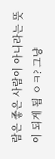람은 좋은 사람이 아니라는 뜻이 되게 됨 ㅇㅋ? 그냥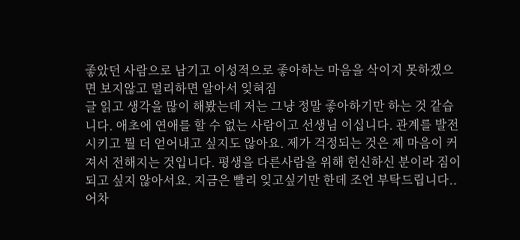좋았던 사람으로 남기고 이성적으로 좋아하는 마음을 삭이지 못하겠으면 보지않고 멀리하면 알아서 잊혀짐
글 읽고 생각을 많이 해봤는데 저는 그냥 정말 좋아하기만 하는 것 같습니다. 애초에 연애를 할 수 없는 사람이고 선생님 이십니다. 관계를 발전시키고 뭘 더 얻어내고 싶지도 않아요. 제가 걱정되는 것은 제 마음이 커져서 전해지는 것입니다. 평생을 다른사람을 위해 헌신하신 분이라 짐이 되고 싶지 않아서요. 지금은 빨리 잊고싶기만 한데 조언 부탁드립니다..
어차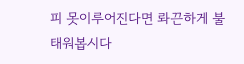피 못이루어진다면 롸끈하게 불태워봅시다